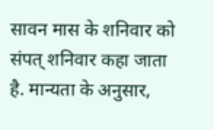सावन मास के शनिवार को संपत् शनिवार कहा जाता है. मान्यता के अनुसार,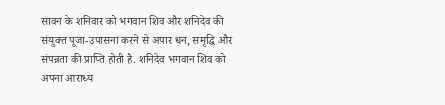सावन के शनिवार को भगवान शिव और शनिदेव की संयुक्त पूजा-उपासना करने से अपार धन, समृद्धि और संपन्नता की प्राप्ति होती है. शनिदेव भगवान शिव को अपना आराध्य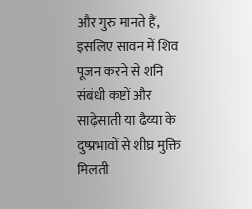और गुरु मानते हैं, इसलिए सावन में शिव पूजन करने से शनि संबंधी कष्टों और साढ़ेसाती या ढैय्या के दुष्प्रभावों से शीघ्र मुक्ति मिलती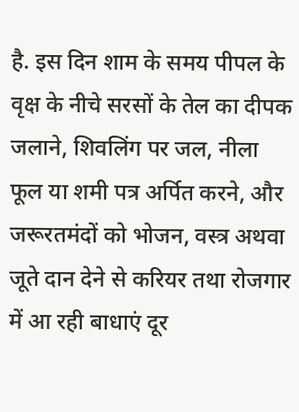है. इस दिन शाम के समय पीपल के वृक्ष के नीचे सरसों के तेल का दीपक जलाने, शिवलिंग पर जल, नीला फूल या शमी पत्र अर्पित करने, और जरूरतमंदों को भोजन, वस्त्र अथवा जूते दान देने से करियर तथा रोजगार में आ रही बाधाएं दूर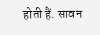होती हैं. सावन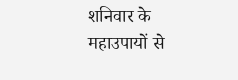शनिवार के महाउपायों से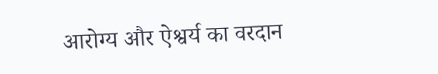आरोग्य और ऐश्वर्य का वरदान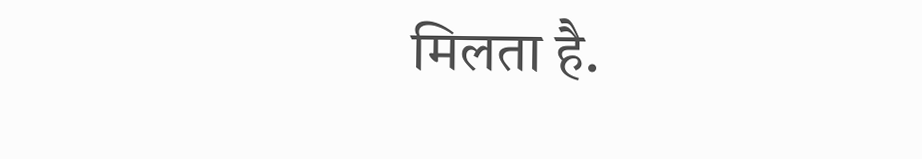मिलता है.